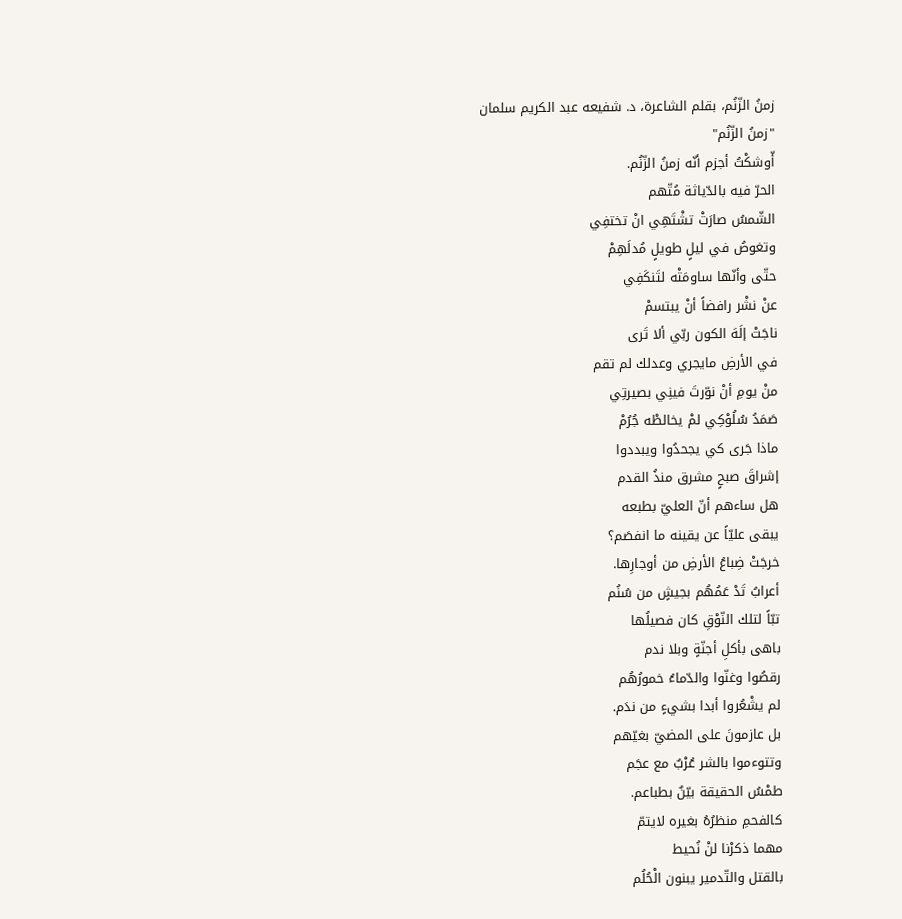زمنُ الزّنُم، بقلم الشاعرة، د. شفيعه عبد الكريم سلمان
"زمنُ الزّنُم"
أّوشكْتُ أجزم أنّه زمنُ الزّنُم.
الحرّ فيه بالدّياثة مُتّهم
الشّمسُ صارَتْ تشْتَهِي انْ تختفِي
وتغوصُ في ليلٍ طويلٍ مُدلَهِمْ
حتّى وأنّها ساومَتْه لتَنكَفِي
عنْ نشْر رافضاً أنْ يبتسمْ
ناجَتْ إلَهَ الكون ربّي ألا تَرى
في الأرضِ مايجري وعدلك لم تقم
منْ يومِ أنْ نوّرتَ فينِي بصيرتِي
صَمَدُ سُلُوْكِي لمْ يخالطْه جُرُمْ
ماذا جَرى كي يجحدُوا ويبددوا
إشراقَ صبحٍ مشرق منذُ القدم
هل ساءهم أنّ العليّ بطبعه
يبقى عليّاً عن يقينه ما انفصَم؟
خرجَتْ ضِباعُ الأرضِ من أوجارِها.
أعرابُ تَدْ عَمُهُم بجيشٍ من سُنُم
تبّاً لتلك النّوْقِ كان فصيلُها
باهى بأكلِ أجنّةٍ وبلا ندم
رقصُوا وغنّوا والدّماءُ خمورُهُم
لم يشْعُروا أبدا بشيءٍ من ندَم.
بل عازمونَ على المضيّ بغيّهم
وتتوءموا بالشر عُرْبٌ مع عجَم
طمْسُ الحقيقة بيّنٌ بطباعم.
كالفحمِ منظرُهُ بغيره لايتمّ
مهما ذكرْنا لنْ نُحيط
بالقتل والتّدمير يبنون الْحُلُم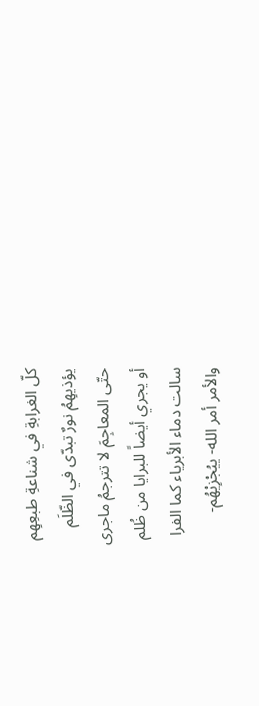كلّ الغرابةِ في شناعةِ طبعِهِم
يؤذيهِمُ نورٌ تبدّى في الظّلَم
حتّى المعاجِمَ لا تترجمُ ماجرى
أو يجري أيضاً للبرايا من ظُلم
سالت دماء الأبرياء كما الفرا
والأمر أمر الله- ييُجْزِيْهُم-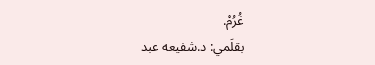غُرُمْ.
بقلَمي: د.شفيعه عبد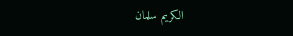الكريم سلمان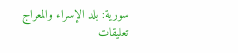سورية: بلد الإسراء والمعراج
تعليقات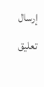إرسال تعليق